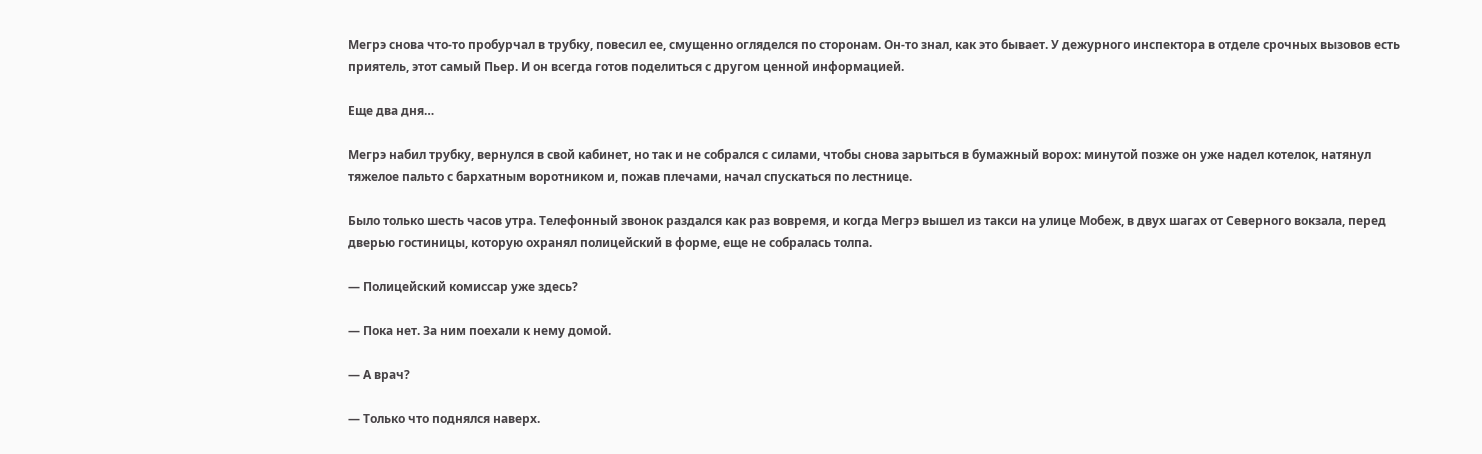Мегрэ снова что-то пробурчал в трубку, повесил ее, смущенно огляделся по сторонам. Он-то знал, как это бывает. У дежурного инспектора в отделе срочных вызовов есть приятель, этот самый Пьер. И он всегда готов поделиться с другом ценной информацией.

Еще два дня…

Мегрэ набил трубку, вернулся в свой кабинет, но так и не собрался с силами, чтобы снова зарыться в бумажный ворох: минутой позже он уже надел котелок, натянул тяжелое пальто с бархатным воротником и, пожав плечами, начал спускаться по лестнице.

Было только шесть часов утра. Телефонный звонок раздался как раз вовремя, и когда Мегрэ вышел из такси на улице Мобеж, в двух шагах от Северного вокзала, перед дверью гостиницы, которую охранял полицейский в форме, еще не собралась толпа.

— Полицейский комиссар уже здесь?

— Пока нет. За ним поехали к нему домой.

— А врач?

— Только что поднялся наверх.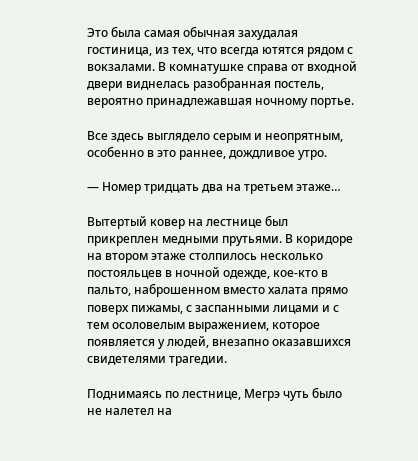Это была самая обычная захудалая гостиница, из тех, что всегда ютятся рядом с вокзалами. В комнатушке справа от входной двери виднелась разобранная постель, вероятно принадлежавшая ночному портье.

Все здесь выглядело серым и неопрятным, особенно в это раннее, дождливое утро.

— Номер тридцать два на третьем этаже…

Вытертый ковер на лестнице был прикреплен медными прутьями. В коридоре на втором этаже столпилось несколько постояльцев в ночной одежде, кое-кто в пальто, наброшенном вместо халата прямо поверх пижамы, с заспанными лицами и с тем осоловелым выражением, которое появляется у людей, внезапно оказавшихся свидетелями трагедии.

Поднимаясь по лестнице, Мегрэ чуть было не налетел на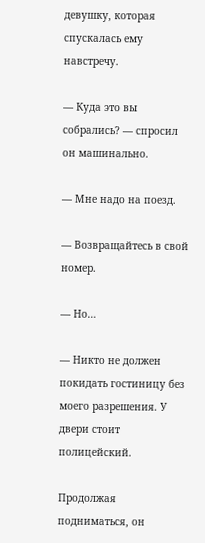девушку, которая спускалась ему навстречу.

— Куда это вы собрались? — спросил он машинально.

— Мне надо на поезд.

— Возвращайтесь в свой номер.

— Но…

— Никто не должен покидать гостиницу без моего разрешения. У двери стоит полицейский.

Продолжая подниматься, он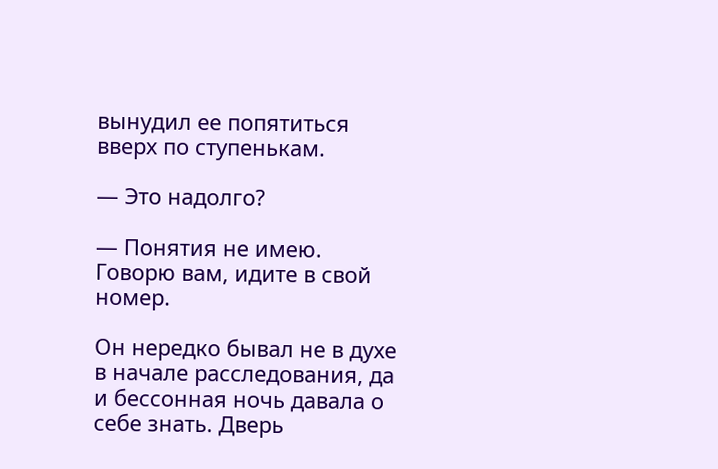вынудил ее попятиться вверх по ступенькам.

— Это надолго?

— Понятия не имею. Говорю вам, идите в свой номер.

Он нередко бывал не в духе в начале расследования, да и бессонная ночь давала о себе знать. Дверь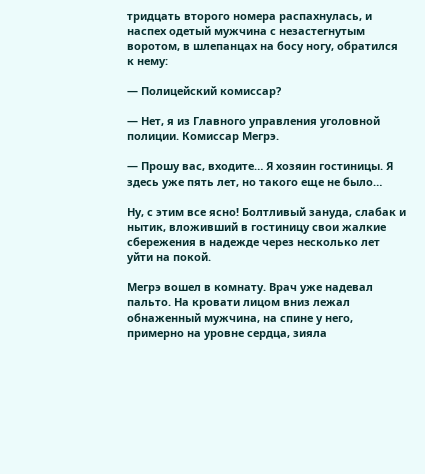тридцать второго номера распахнулась, и наспех одетый мужчина с незастегнутым воротом, в шлепанцах на босу ногу, обратился к нему:

— Полицейский комиссар?

— Нет, я из Главного управления уголовной полиции. Комиссар Мегрэ.

— Прошу вас, входите… Я хозяин гостиницы. Я здесь уже пять лет, но такого еще не было…

Ну, с этим все ясно! Болтливый зануда, слабак и нытик, вложивший в гостиницу свои жалкие сбережения в надежде через несколько лет уйти на покой.

Мегрэ вошел в комнату. Врач уже надевал пальто. На кровати лицом вниз лежал обнаженный мужчина, на спине у него, примерно на уровне сердца, зияла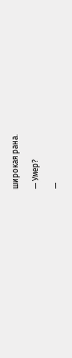широкая рана.

— Умер?

—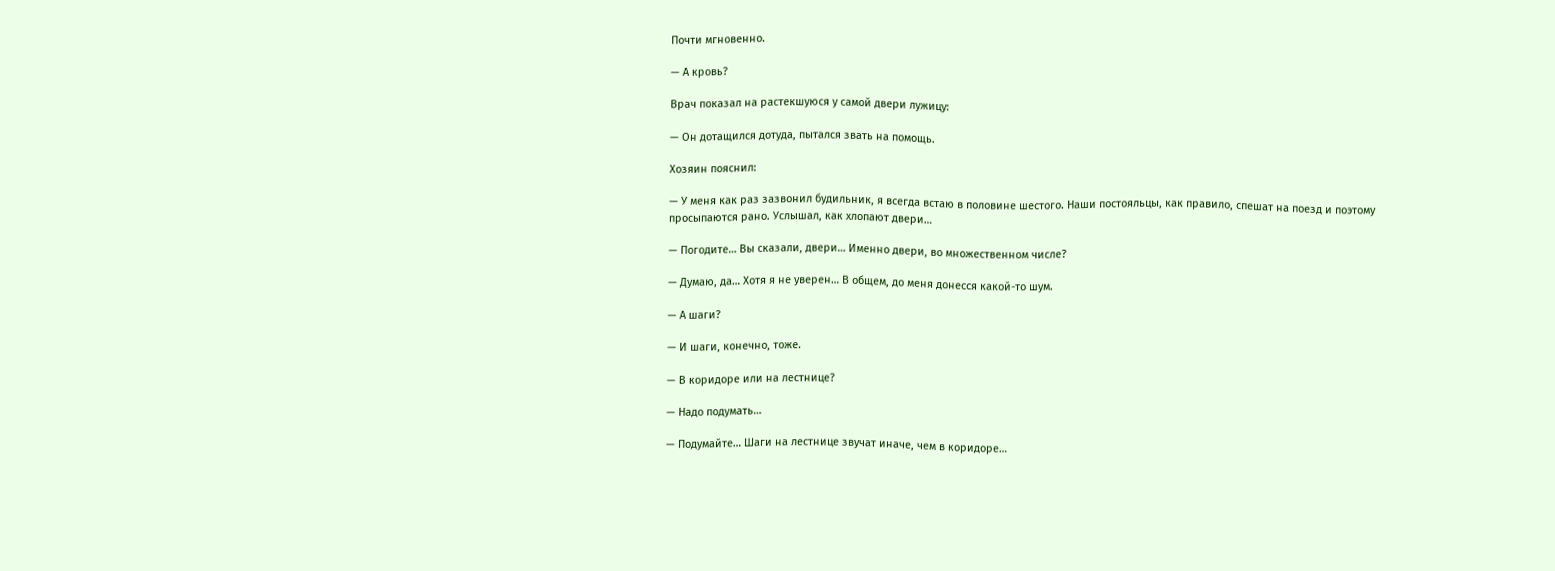Почти мгновенно.

— А кровь?

Врач показал на растекшуюся у самой двери лужицу:

— Он дотащился дотуда, пытался звать на помощь.

Хозяин пояснил:

— У меня как раз зазвонил будильник, я всегда встаю в половине шестого. Наши постояльцы, как правило, спешат на поезд и поэтому просыпаются рано. Услышал, как хлопают двери…

— Погодите… Вы сказали, двери… Именно двери, во множественном числе?

— Думаю, да… Хотя я не уверен… В общем, до меня донесся какой-то шум.

— А шаги?

— И шаги, конечно, тоже.

— В коридоре или на лестнице?

— Надо подумать…

— Подумайте… Шаги на лестнице звучат иначе, чем в коридоре…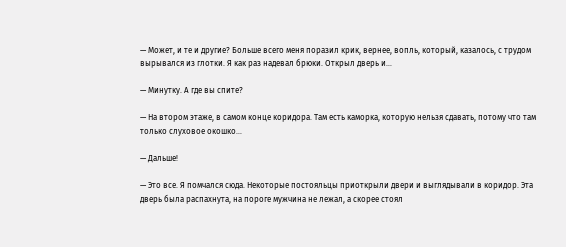— Может, и те и другие? Больше всего меня поразил крик, вернее, вопль, который, казалось, с трудом вырывался из глотки. Я как раз надевал брюки. Открыл дверь и…

— Минутку. А где вы спите?

— На втором этаже, в самом конце коридора. Там есть каморка, которую нельзя сдавать, потому что там только слуховое окошко…

— Дальше!

— Это все. Я помчался сюда. Некоторые постояльцы приоткрыли двери и выглядывали в коридор. Эта дверь была распахнута, на пороге мужчина не лежал, а скорее стоял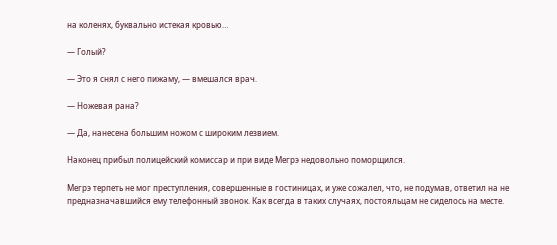на коленях, буквально истекая кровью…

— Голый?

— Это я снял с него пижаму, — вмешался врач.

— Ножевая рана?

— Да, нанесена большим ножом с широким лезвием.

Наконец прибыл полицейский комиссар и при виде Мегрэ недовольно поморщился.

Мегрэ терпеть не мог преступления, совершенные в гостиницах, и уже сожалел, что, не подумав, ответил на не предназначавшийся ему телефонный звонок. Как всегда в таких случаях, постояльцам не сиделось на месте.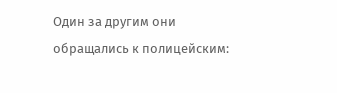Один за другим они обращались к полицейским: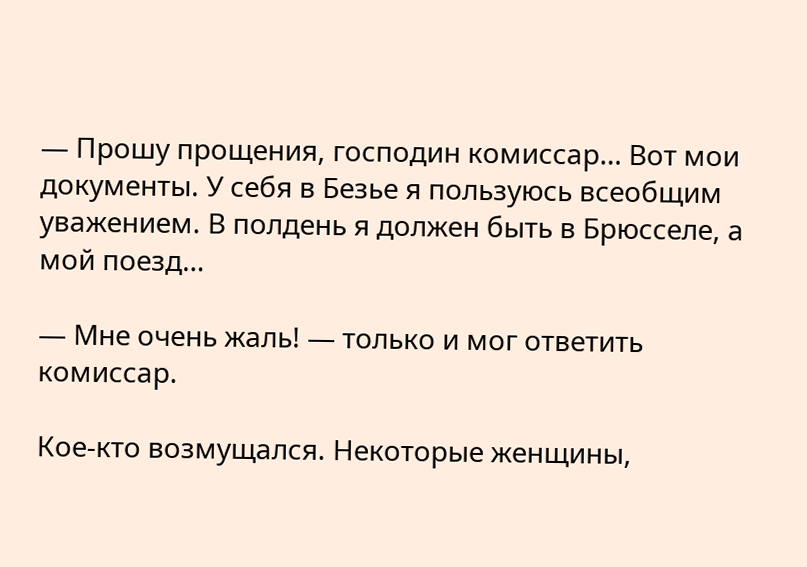— Прошу прощения, господин комиссар… Вот мои документы. У себя в Безье я пользуюсь всеобщим уважением. В полдень я должен быть в Брюсселе, а мой поезд…

— Мне очень жаль! — только и мог ответить комиссар.

Кое-кто возмущался. Некоторые женщины,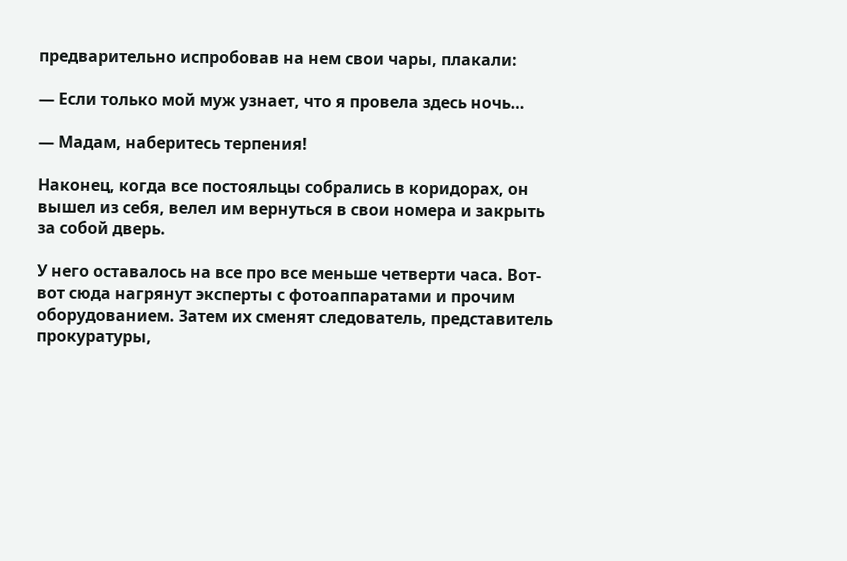предварительно испробовав на нем свои чары, плакали:

— Если только мой муж узнает, что я провела здесь ночь…

— Мадам, наберитесь терпения!

Наконец, когда все постояльцы собрались в коридорах, он вышел из себя, велел им вернуться в свои номера и закрыть за собой дверь.

У него оставалось на все про все меньше четверти часа. Вот-вот сюда нагрянут эксперты с фотоаппаратами и прочим оборудованием. Затем их сменят следователь, представитель прокуратуры,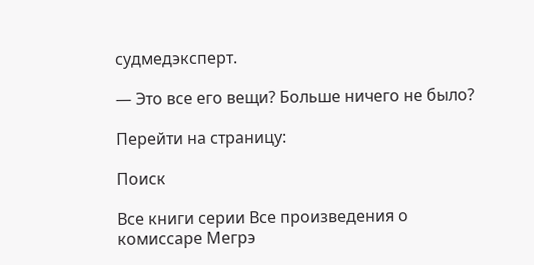судмедэксперт.

— Это все его вещи? Больше ничего не было?

Перейти на страницу:

Поиск

Все книги серии Все произведения о комиссаре Мегрэ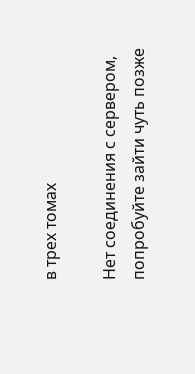в трех томах

Нет соединения с сервером, попробуйте зайти чуть позже